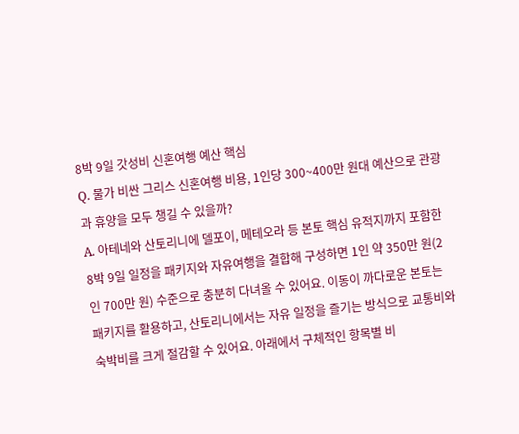8박 9일 갓성비 신혼여행 예산 핵심
Q. 물가 비싼 그리스 신혼여행 비용, 1인당 300~400만 원대 예산으로 관광과 휴양을 모두 챙길 수 있을까?
A. 아테네와 산토리니에 델포이, 메테오라 등 본토 핵심 유적지까지 포함한 8박 9일 일정을 패키지와 자유여행을 결합해 구성하면 1인 약 350만 원(2인 700만 원) 수준으로 충분히 다녀올 수 있어요. 이동이 까다로운 본토는 패키지를 활용하고, 산토리니에서는 자유 일정을 즐기는 방식으로 교통비와 숙박비를 크게 절감할 수 있어요. 아래에서 구체적인 항목별 비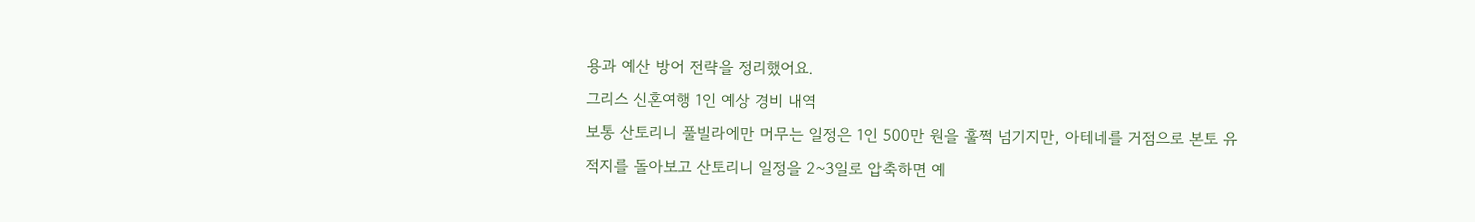용과 예산 방어 전략을 정리했어요.
그리스 신혼여행 1인 예상 경비 내역
보통 산토리니 풀빌라에만 머무는 일정은 1인 500만 원을 훌쩍 넘기지만, 아테네를 거점으로 본토 유적지를 돌아보고 산토리니 일정을 2~3일로 압축하면 예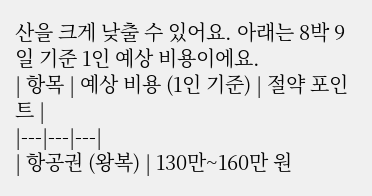산을 크게 낮출 수 있어요. 아래는 8박 9일 기준 1인 예상 비용이에요.
| 항목 | 예상 비용 (1인 기준) | 절약 포인트 |
|---|---|---|
| 항공권 (왕복) | 130만~160만 원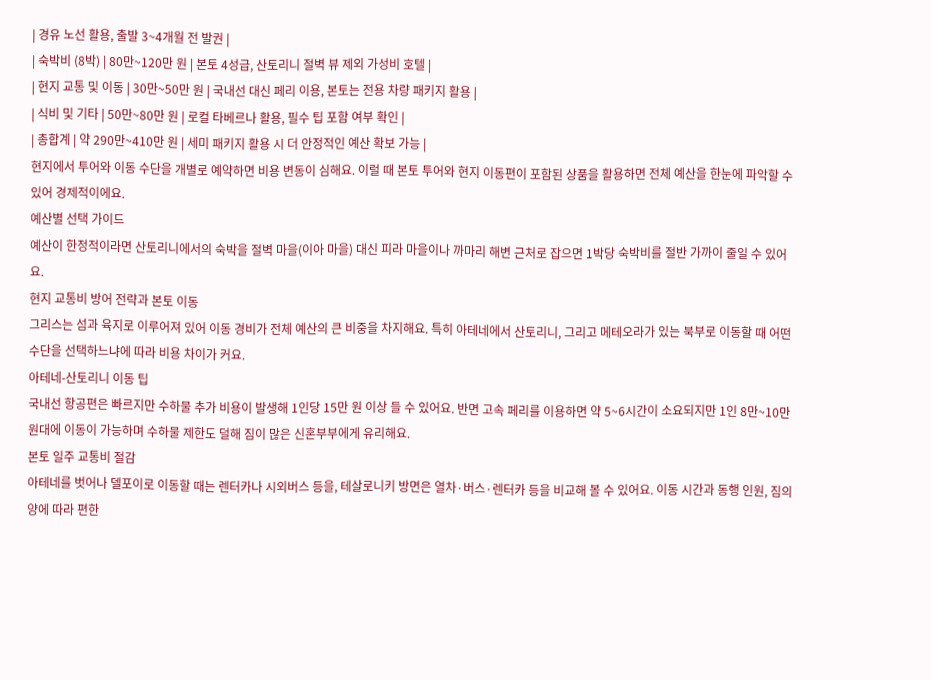| 경유 노선 활용, 출발 3~4개월 전 발권 |
| 숙박비 (8박) | 80만~120만 원 | 본토 4성급, 산토리니 절벽 뷰 제외 가성비 호텔 |
| 현지 교통 및 이동 | 30만~50만 원 | 국내선 대신 페리 이용, 본토는 전용 차량 패키지 활용 |
| 식비 및 기타 | 50만~80만 원 | 로컬 타베르나 활용, 필수 팁 포함 여부 확인 |
| 총합계 | 약 290만~410만 원 | 세미 패키지 활용 시 더 안정적인 예산 확보 가능 |
현지에서 투어와 이동 수단을 개별로 예약하면 비용 변동이 심해요. 이럴 때 본토 투어와 현지 이동편이 포함된 상품을 활용하면 전체 예산을 한눈에 파악할 수 있어 경제적이에요.
예산별 선택 가이드
예산이 한정적이라면 산토리니에서의 숙박을 절벽 마을(이아 마을) 대신 피라 마을이나 까마리 해변 근처로 잡으면 1박당 숙박비를 절반 가까이 줄일 수 있어요.
현지 교통비 방어 전략과 본토 이동
그리스는 섬과 육지로 이루어져 있어 이동 경비가 전체 예산의 큰 비중을 차지해요. 특히 아테네에서 산토리니, 그리고 메테오라가 있는 북부로 이동할 때 어떤 수단을 선택하느냐에 따라 비용 차이가 커요.
아테네-산토리니 이동 팁
국내선 항공편은 빠르지만 수하물 추가 비용이 발생해 1인당 15만 원 이상 들 수 있어요. 반면 고속 페리를 이용하면 약 5~6시간이 소요되지만 1인 8만~10만 원대에 이동이 가능하며 수하물 제한도 덜해 짐이 많은 신혼부부에게 유리해요.
본토 일주 교통비 절감
아테네를 벗어나 델포이로 이동할 때는 렌터카나 시외버스 등을, 테살로니키 방면은 열차·버스·렌터카 등을 비교해 볼 수 있어요. 이동 시간과 동행 인원, 짐의 양에 따라 편한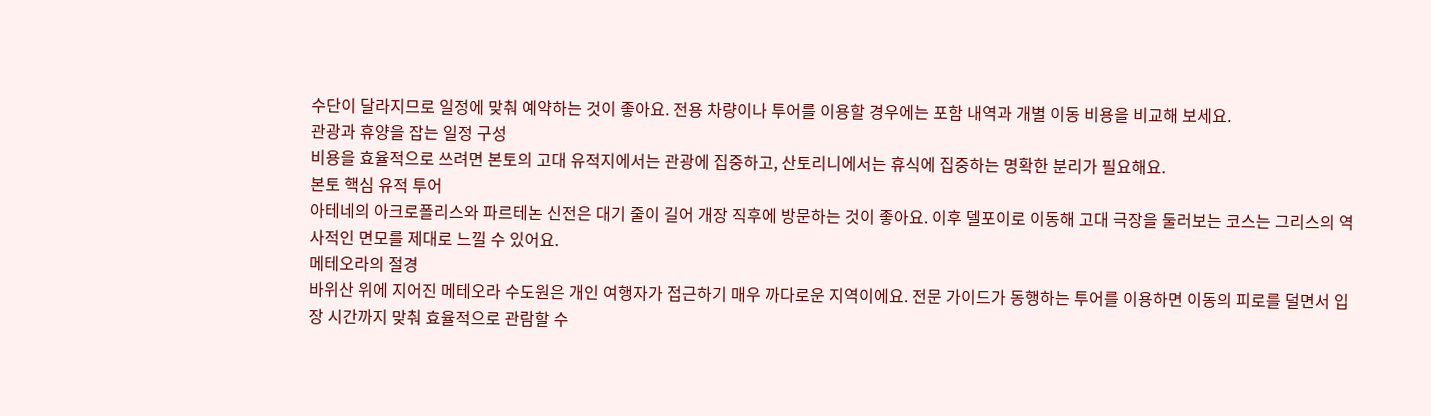수단이 달라지므로 일정에 맞춰 예약하는 것이 좋아요. 전용 차량이나 투어를 이용할 경우에는 포함 내역과 개별 이동 비용을 비교해 보세요.
관광과 휴양을 잡는 일정 구성
비용을 효율적으로 쓰려면 본토의 고대 유적지에서는 관광에 집중하고, 산토리니에서는 휴식에 집중하는 명확한 분리가 필요해요.
본토 핵심 유적 투어
아테네의 아크로폴리스와 파르테논 신전은 대기 줄이 길어 개장 직후에 방문하는 것이 좋아요. 이후 델포이로 이동해 고대 극장을 둘러보는 코스는 그리스의 역사적인 면모를 제대로 느낄 수 있어요.
메테오라의 절경
바위산 위에 지어진 메테오라 수도원은 개인 여행자가 접근하기 매우 까다로운 지역이에요. 전문 가이드가 동행하는 투어를 이용하면 이동의 피로를 덜면서 입장 시간까지 맞춰 효율적으로 관람할 수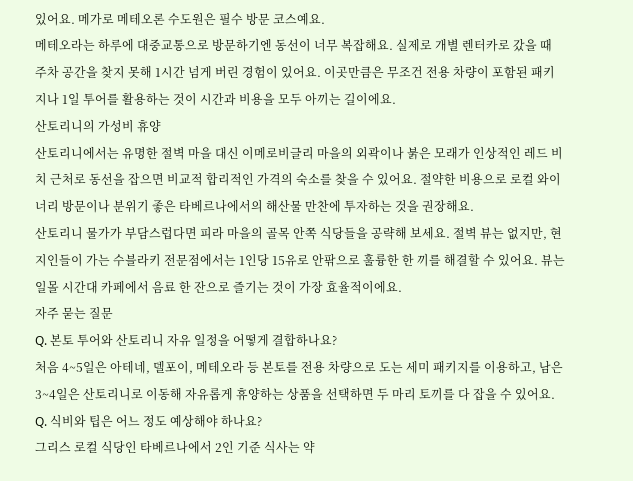있어요. 메가로 메테오론 수도원은 필수 방문 코스예요.
메테오라는 하루에 대중교통으로 방문하기엔 동선이 너무 복잡해요. 실제로 개별 렌터카로 갔을 때 주차 공간을 찾지 못해 1시간 넘게 버린 경험이 있어요. 이곳만큼은 무조건 전용 차량이 포함된 패키지나 1일 투어를 활용하는 것이 시간과 비용을 모두 아끼는 길이에요.
산토리니의 가성비 휴양
산토리니에서는 유명한 절벽 마을 대신 이메로비글리 마을의 외곽이나 붉은 모래가 인상적인 레드 비치 근처로 동선을 잡으면 비교적 합리적인 가격의 숙소를 찾을 수 있어요. 절약한 비용으로 로컬 와이너리 방문이나 분위기 좋은 타베르나에서의 해산물 만찬에 투자하는 것을 권장해요.
산토리니 물가가 부담스럽다면 피라 마을의 골목 안쪽 식당들을 공략해 보세요. 절벽 뷰는 없지만, 현지인들이 가는 수블라키 전문점에서는 1인당 15유로 안팎으로 훌륭한 한 끼를 해결할 수 있어요. 뷰는 일몰 시간대 카페에서 음료 한 잔으로 즐기는 것이 가장 효율적이에요.
자주 묻는 질문
Q. 본토 투어와 산토리니 자유 일정을 어떻게 결합하나요?
처음 4~5일은 아테네, 델포이, 메테오라 등 본토를 전용 차량으로 도는 세미 패키지를 이용하고, 남은 3~4일은 산토리니로 이동해 자유롭게 휴양하는 상품을 선택하면 두 마리 토끼를 다 잡을 수 있어요.
Q. 식비와 팁은 어느 정도 예상해야 하나요?
그리스 로컬 식당인 타베르나에서 2인 기준 식사는 약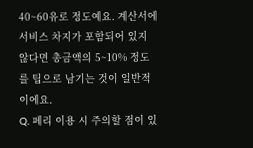40~60유로 정도예요. 계산서에 서비스 차지가 포함되어 있지 않다면 총금액의 5~10% 정도를 팁으로 남기는 것이 일반적이에요.
Q. 페리 이용 시 주의할 점이 있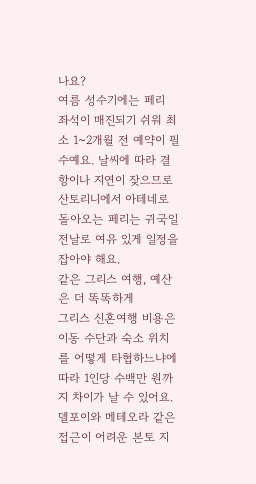나요?
여름 성수기에는 페리 좌석이 매진되기 쉬워 최소 1~2개월 전 예약이 필수예요. 날씨에 따라 결항이나 지연이 잦으므로 산토리니에서 아테네로 돌아오는 페리는 귀국일 전날로 여유 있게 일정을 잡아야 해요.
같은 그리스 여행, 예산은 더 똑똑하게
그리스 신혼여행 비용은 이동 수단과 숙소 위치를 어떻게 타협하느냐에 따라 1인당 수백만 원까지 차이가 날 수 있어요. 델포이와 메테오라 같은 접근이 어려운 본토 지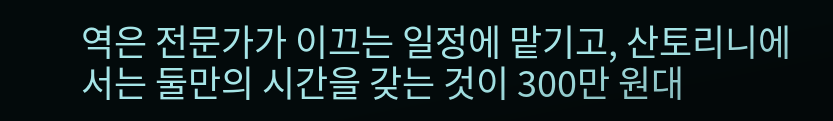역은 전문가가 이끄는 일정에 맡기고, 산토리니에서는 둘만의 시간을 갖는 것이 300만 원대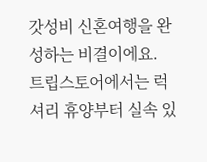갓성비 신혼여행을 완성하는 비결이에요. 트립스토어에서는 럭셔리 휴양부터 실속 있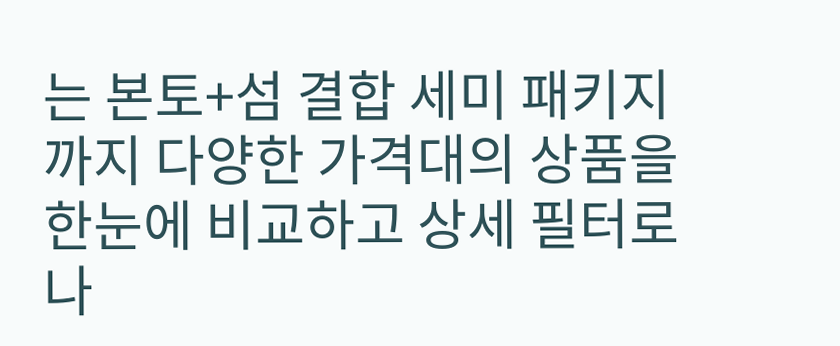는 본토+섬 결합 세미 패키지까지 다양한 가격대의 상품을 한눈에 비교하고 상세 필터로 나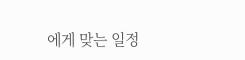에게 맞는 일정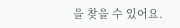을 찾을 수 있어요.